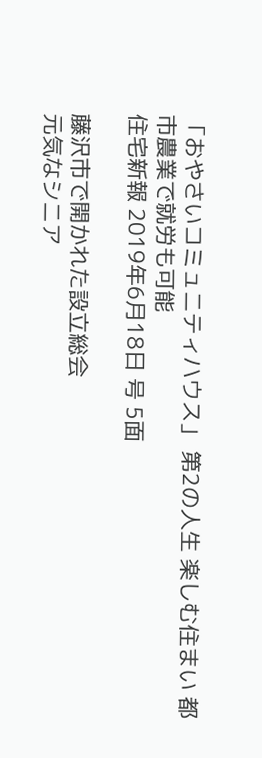「おやさいコミュニティハウス」 第2の人生 楽しむ住まい 都市農業で就労も可能
住宅新報 2019年6月18日 号 5面

藤沢市で開かれた設立総会
元気なシニア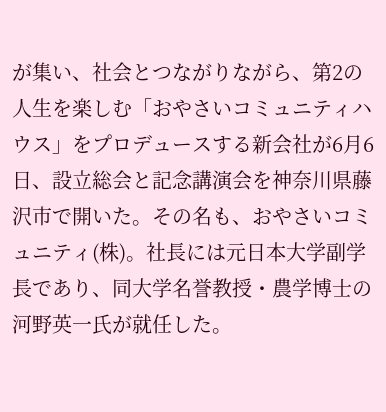が集い、社会とつながりながら、第2の人生を楽しむ「おやさいコミュニティハウス」をプロデュースする新会社が6月6日、設立総会と記念講演会を神奈川県藤沢市で開いた。その名も、おやさいコミュニティ(株)。社長には元日本大学副学長であり、同大学名誉教授・農学博士の河野英一氏が就任した。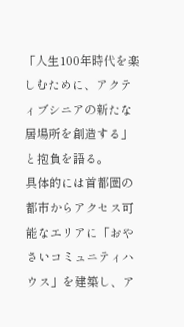「人生100年時代を楽しむために、アクティブシニアの新たな居場所を創造する」と抱負を語る。
具体的には首都圏の都市からアクセス可能なエリアに「おやさいコミュニティハウス」を建築し、ア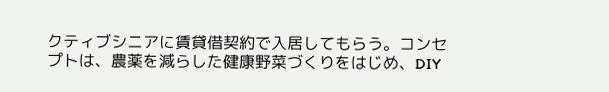クティブシニアに賃貸借契約で入居してもらう。コンセプトは、農薬を減らした健康野菜づくりをはじめ、DIY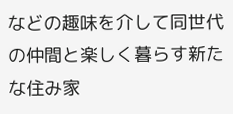などの趣味を介して同世代の仲間と楽しく暮らす新たな住み家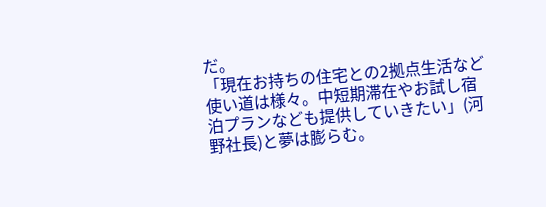だ。
「現在お持ちの住宅との2拠点生活など使い道は様々。中短期滞在やお試し宿泊プランなども提供していきたい」(河野社長)と夢は膨らむ。